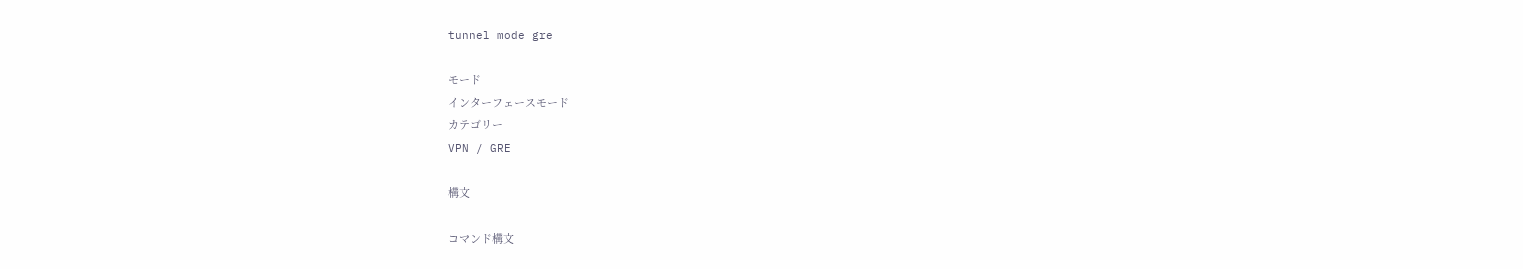tunnel mode gre

モード
インターフェースモード
カテゴリー
VPN / GRE

構文

コマンド構文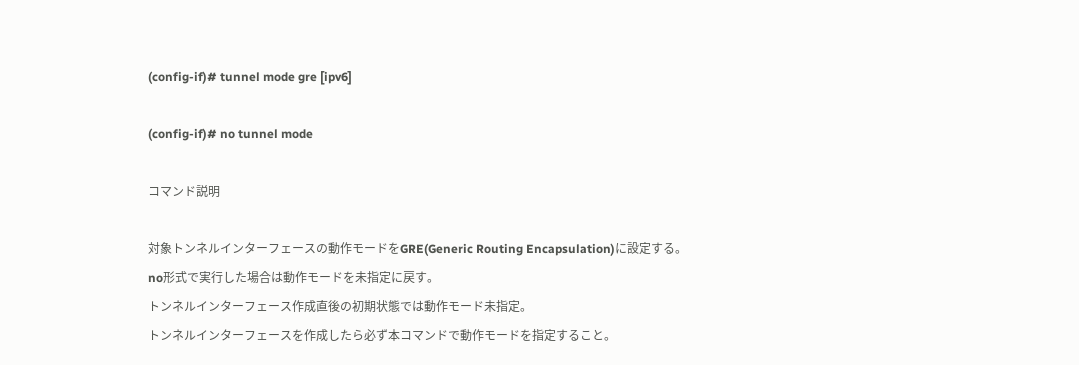(config-if)# tunnel mode gre [ipv6]

(config-if)# no tunnel mode

コマンド説明

対象トンネルインターフェースの動作モードをGRE(Generic Routing Encapsulation)に設定する。
no形式で実行した場合は動作モードを未指定に戻す。
トンネルインターフェース作成直後の初期状態では動作モード未指定。
トンネルインターフェースを作成したら必ず本コマンドで動作モードを指定すること。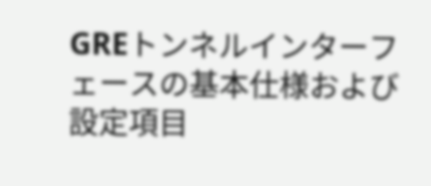GREトンネルインターフェースの基本仕様および設定項目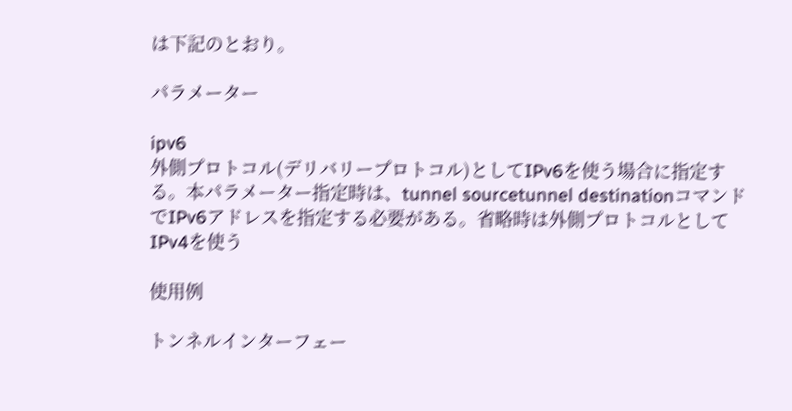は下記のとおり。

パラメーター

ipv6
外側プロトコル(デリバリープロトコル)としてIPv6を使う場合に指定する。本パラメーター指定時は、tunnel sourcetunnel destinationコマンドでIPv6アドレスを指定する必要がある。省略時は外側プロトコルとしてIPv4を使う

使用例

トンネルインターフェー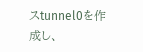スtunnel0を作成し、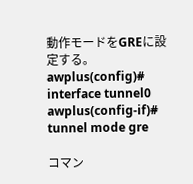動作モードをGREに設定する。
awplus(config)# interface tunnel0
awplus(config-if)# tunnel mode gre

コマン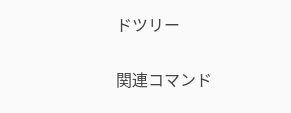ドツリー

関連コマンド